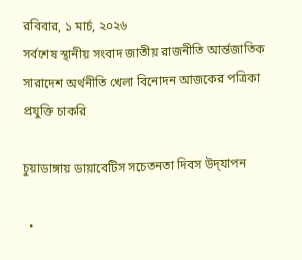রবিবার, ১ মার্চ, ২০২৬
সর্বশেষ স্থানীয় সংবাদ জাতীয় রাজনীতি আর্ন্তজাতিক সারাদেশ অর্থনীতি খেলা বিনোদন আজকের পত্রিকা প্রযুক্তি চাকরি

চুয়াডাঙ্গায় ডায়াবেটিস সচেতনতা দিবস উদ্‌যাপন

  •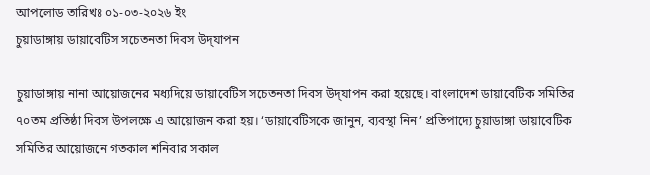আপলোড তারিখঃ ০১-০৩-২০২৬ ইং
চুয়াডাঙ্গায় ডায়াবেটিস সচেতনতা দিবস উদ্‌যাপন

চুয়াডাঙ্গায় নানা আয়োজনের মধ্যদিয়ে ডায়াবেটিস সচেতনতা দিবস উদ্‌যাপন করা হয়েছে। বাংলাদেশ ডায়াবেটিক সমিতির ৭০তম প্রতিষ্ঠা দিবস উপলক্ষে এ আয়োজন করা হয়। ‘ডায়াবেটিসকে জানুন, ব্যবস্থা নিন’ প্রতিপাদ্যে চুয়াডাঙ্গা ডায়াবেটিক সমিতির আয়োজনে গতকাল শনিবার সকাল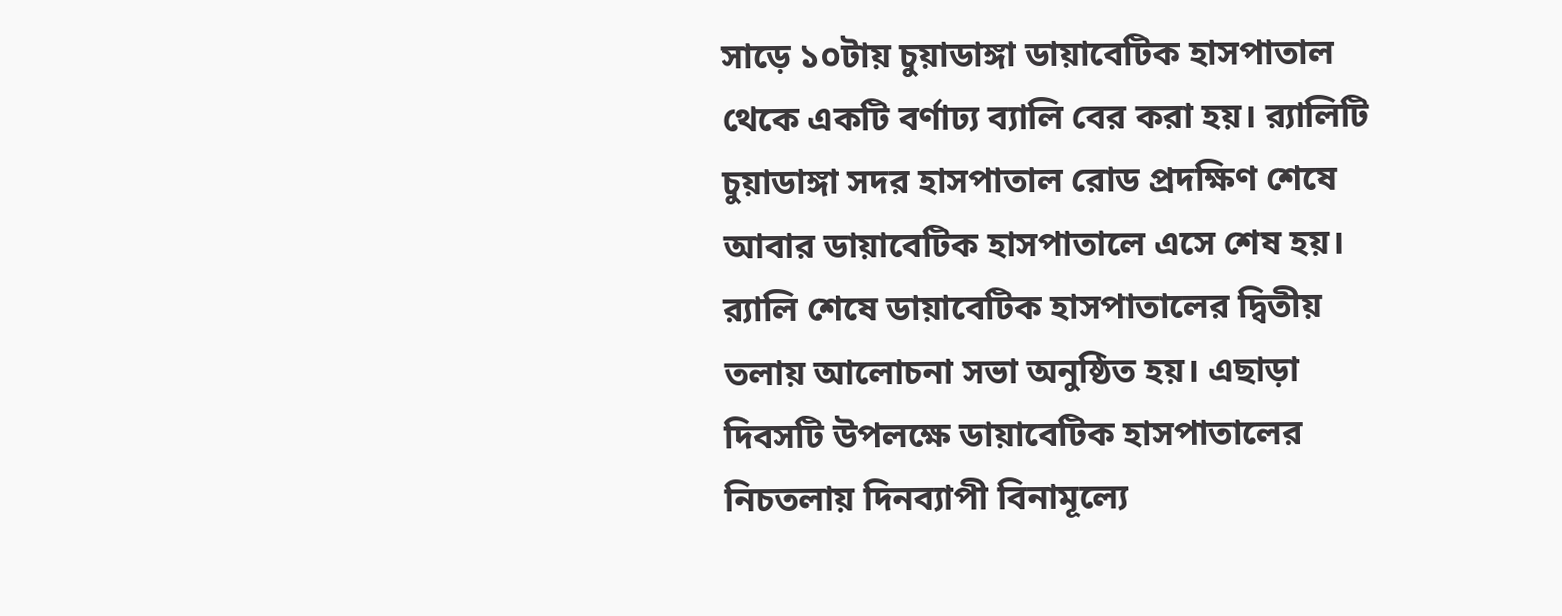সাড়ে ১০টায় চুয়াডাঙ্গা ডায়াবেটিক হাসপাতাল থেকে একটি বর্ণাঢ্য ব্যালি বের করা হয়। র‌্যালিটি চুয়াডাঙ্গা সদর হাসপাতাল রোড প্রদক্ষিণ শেষে আবার ডায়াবেটিক হাসপাতালে এসে শেষ হয়। র‌্যালি শেষে ডায়াবেটিক হাসপাতালের দ্বিতীয় তলায় আলোচনা সভা অনুষ্ঠিত হয়। এছাড়া দিবসটি উপলক্ষে ডায়াবেটিক হাসপাতালের নিচতলায় দিনব্যাপী বিনামূল্যে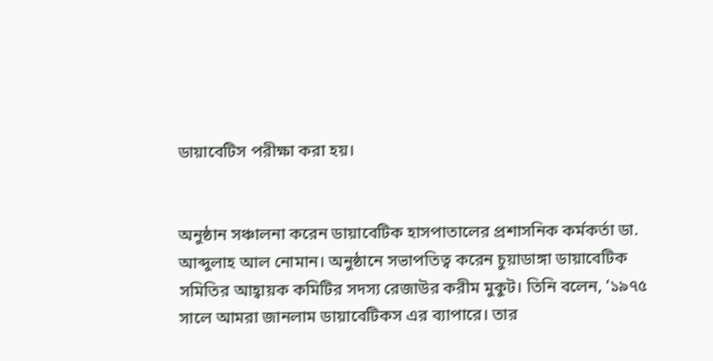ডায়াবেটিস পরীক্ষা করা হয়।


অনুষ্ঠান সঞ্চালনা করেন ডায়াবেটিক হাসপাতালের প্রশাসনিক কর্মকর্তা ডা. আব্দুলাহ আল নোমান। অনুষ্ঠানে সভাপতিত্ব করেন চুয়াডাঙ্গা ডায়াবেটিক সমিতির আহ্বায়ক কমিটির সদস্য রেজাউর করীম মুকুট। তিনি বলেন, ‘১৯৭৫ সালে আমরা জানলাম ডায়াবেটিকস এর ব্যাপারে। তার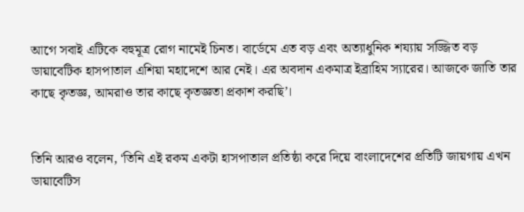আগে সবাই এটিকে বহুমূত্র রোগ নামেই চিনত। বার্ডেমে এত বড় এবং অত্যাধুনিক শয্যায় সজ্জিত বড় ডায়াবেটিক হাসপাতাল এশিয়া মহাদেশে আর নেই। এর অবদান একমাত্র ইব্রাহিম স্যারের। আজকে জাতি তার কাছে কৃতজ্ঞ, আমরাও তার কাছে কৃতজ্ঞতা প্রকাশ করছি’।


তিনি আরও বলেন, ‘তিনি এই রকম একটা হাসপাতাল প্রতিষ্ঠা করে দিয়ে বাংলাদেশের প্রতিটি জায়গায় এখন ডায়াবেটিস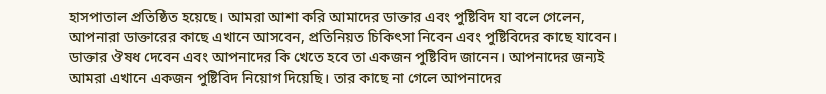হাসপাতাল প্রতিষ্ঠিত হয়েছে। আমরা আশা করি আমাদের ডাক্তার এবং পুষ্টিবিদ যা বলে গেলেন, আপনারা ডাক্তারের কাছে এখানে আসবেন, প্রতিনিয়ত চিকিৎসা নিবেন এবং পুষ্টিবিদের কাছে যাবেন। ডাক্তার ঔষধ দেবেন এবং আপনাদের কি খেতে হবে তা একজন পুষ্টিবিদ জানেন। আপনাদের জন্যই আমরা এখানে একজন পুষ্টিবিদ নিয়োগ দিয়েছি। তার কাছে না গেলে আপনাদের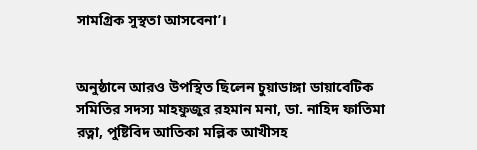সামগ্রিক সুস্থতা আসবেনা’।


অনুষ্ঠানে আরও উপস্থিত ছিলেন চুয়াডাঙ্গা ডায়াবেটিক সমিতির সদস্য মাহফুজুর রহমান মনা, ডা. নাহিদ ফাতিমা রত্না, পুষ্টিবিদ আতিকা মল্লিক আখীসহ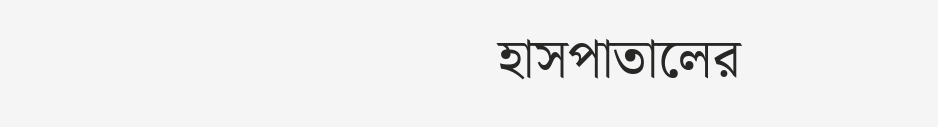হাসপাতালের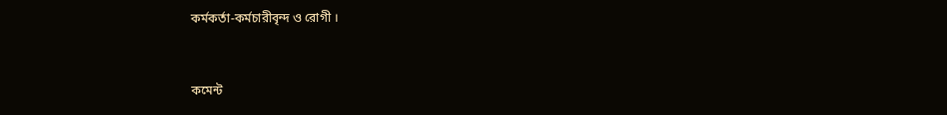কর্মকর্তা-কর্মচারীবৃন্দ ও রোগী ।



কমেন্ট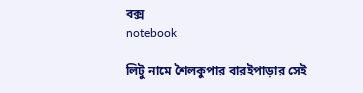বক্স
notebook

লিটু নামে শৈলকুপার বারইপাড়ার সেই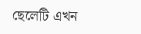ছেলেটি এখন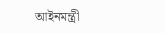আইনমন্ত্রী